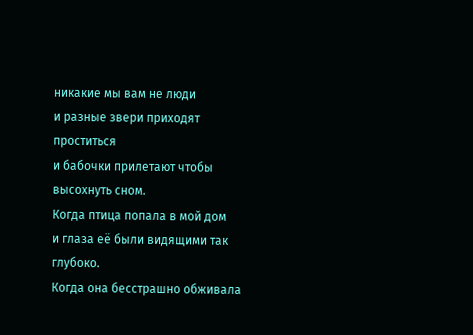никакие мы вам не люди
и разные звери приходят проститься
и бабочки прилетают чтобы высохнуть сном.
Когда птица попала в мой дом
и глаза её были видящими так глубоко.
Когда она бесстрашно обживала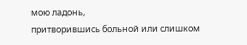мою ладонь,
притворившись больной или слишком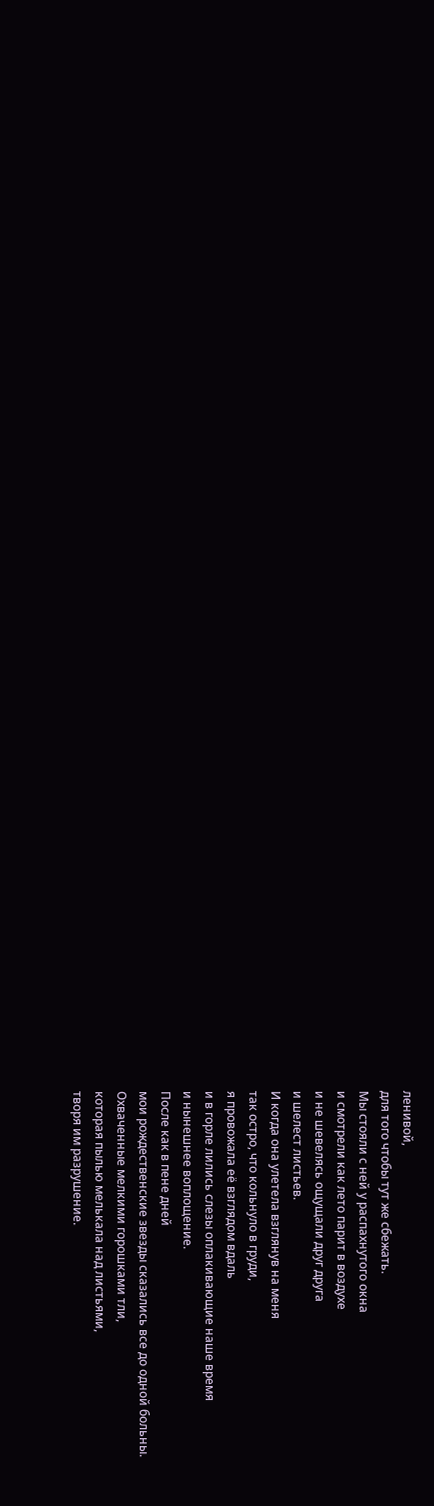ленивой,
для того чтобы тут же сбежать.
Мы стояли с ней у распахнутого окна
и смотрели как лето парит в воздухе
и не шевелясь ощущали друг друга
и шелест листьев.
И когда она улетела взглянув на меня
так остро, что кольнуло в груди,
я провожала её взглядом вдаль
и в горле лились слезы оплакивающие наше время
и нынешнее воплощение.
После как в пене дней
мои рождественские звезды сказались все до одной больны.
Охваченные мелкими горошками тли,
которая пылью мелькала над листьями,
творя им разрушение.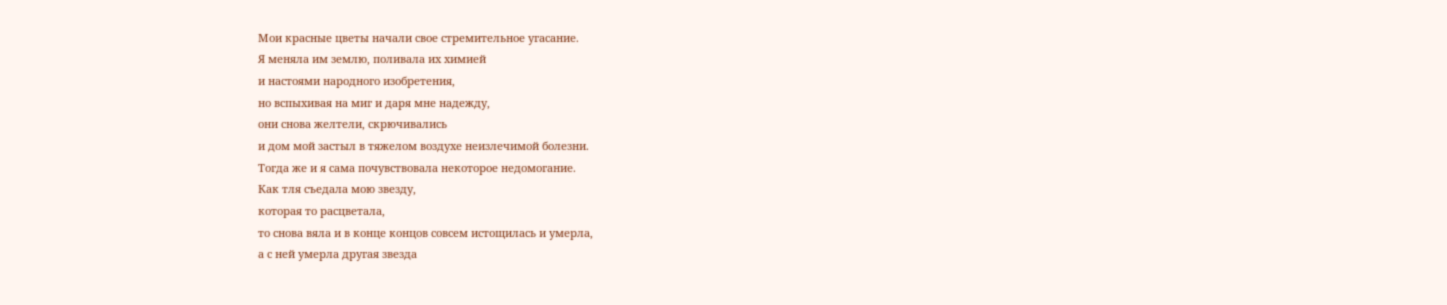Мои красные цветы начали свое стремительное угасание.
Я меняла им землю, поливала их химией
и настоями народного изобретения,
но вспыхивая на миг и даря мне надежду,
они снова желтели, скрючивались
и дом мой застыл в тяжелом воздухе неизлечимой болезни.
Тогда же и я сама почувствовала некоторое недомогание.
Как тля съедала мою звезду,
которая то расцветала,
то снова вяла и в конце концов совсем истощилась и умерла,
а с ней умерла другая звезда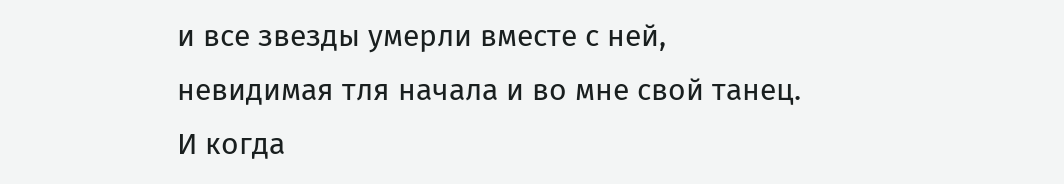и все звезды умерли вместе с ней,
невидимая тля начала и во мне свой танец.
И когда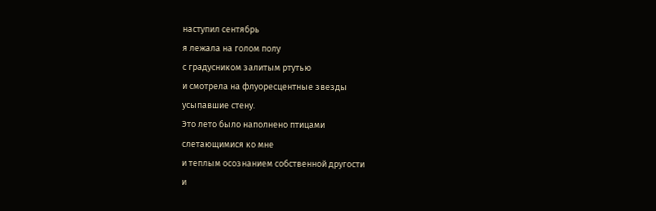наступил сентябрь
я лежала на голом полу
с градусником залитым ртутью
и смотрела на флуоресцентные звезды
усыпавшие стену.
Это лето было наполнено птицами
слетающимися ко мне
и теплым осознанием собственной другости
и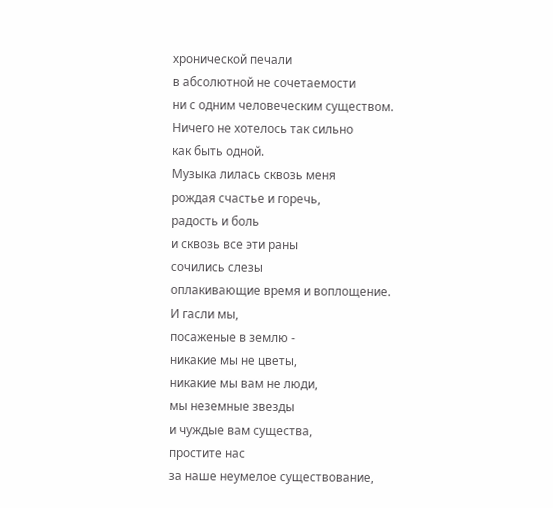хронической печали
в абсолютной не сочетаемости
ни с одним человеческим существом.
Ничего не хотелось так сильно
как быть одной.
Музыка лилась сквозь меня
рождая счастье и горечь,
радость и боль
и сквозь все эти раны
сочились слезы
оплакивающие время и воплощение.
И гасли мы,
посаженые в землю -
никакие мы не цветы,
никакие мы вам не люди,
мы неземные звезды
и чуждые вам существа,
простите нас
за наше неумелое существование,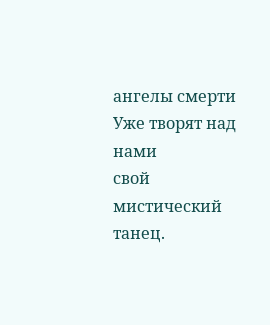ангелы смерти
Уже творят над нами
свой мистический танец.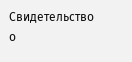Свидетельство о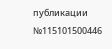публикации №115101500446